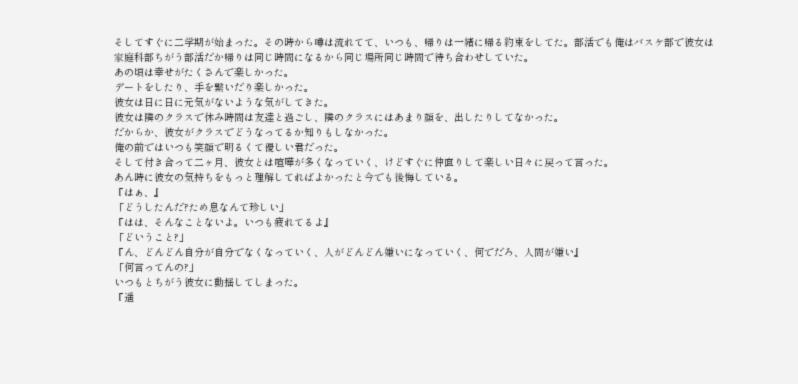そしてすぐに二学期が始まった。その時から噂は流れてて、いつも、帰りは一緒に帰る約束をしてた。部活でも俺はバスケ部で彼女は家庭科部ちがう部活だか帰りは同じ時間になるから同じ場所同じ時間で待ち合わせしていた。
あの頃は幸せがたくさんで楽しかった。
デートをしたり、手を繋いだり楽しかった。
彼女は日に日に元気がないような気がしてきた。
彼女は隣のクラスで休み時間は友達と過ごし、隣のクラスにはあまり顔を、出したりしてなかった。
だからか、彼女がクラスでどうなってるか知りもしなかった。
俺の前ではいつも笑顔で明るくて優しい君だった。
そして付き合って二ヶ月、彼女とは喧嘩が多くなっていく、けどすぐに仲直りして楽しい日々に戻って言った。
あん時に彼女の気持ちをもっと理解してればよかったと今でも後悔している。
『はぁ、』
「どうしたんだ?ため息なんて珍しい」
『はは、そんなことないよ。いつも疲れてるよ』
「どいうこと?」
『ん、どんどん自分が自分でなくなっていく、人がどんどん嫌いになっていく、何でだろ、人間が嫌い』
「何言ってんの?」
いつもとちがう彼女に動揺してしまった。
『遥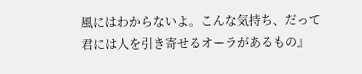風にはわからないよ。こんな気持ち、だって君には人を引き寄せるオーラがあるもの』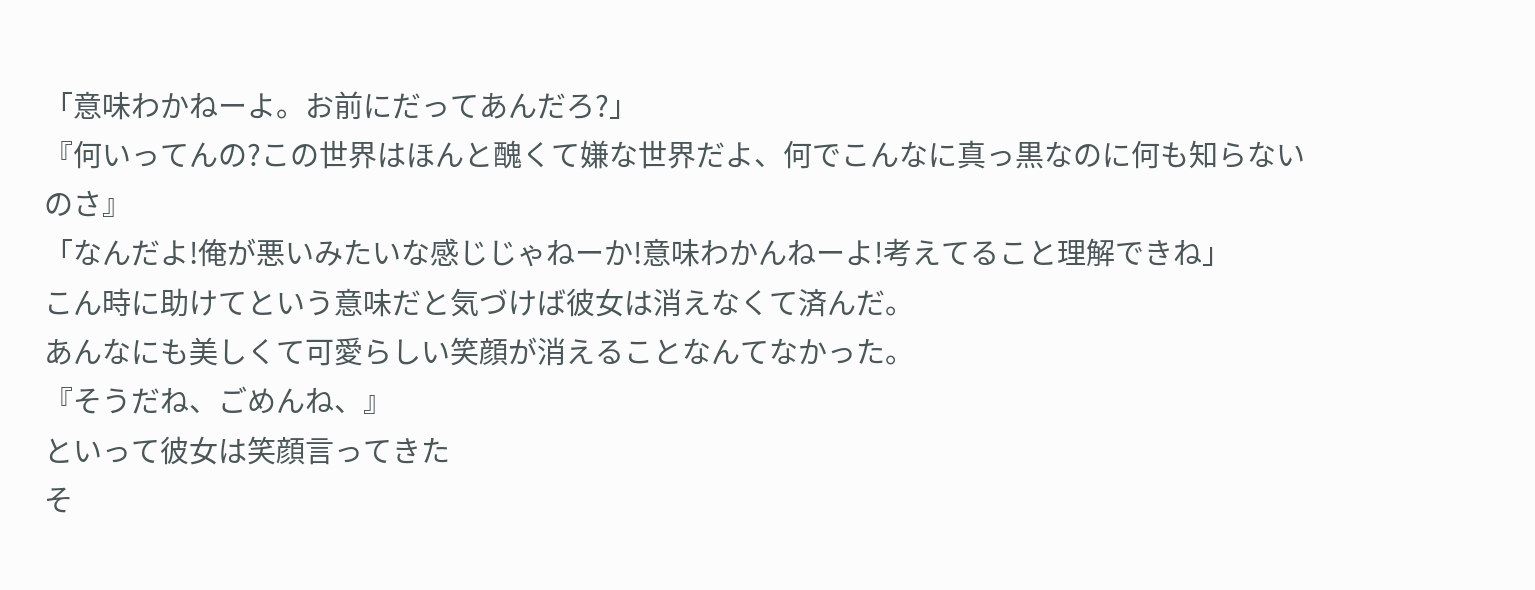「意味わかねーよ。お前にだってあんだろ?」
『何いってんの?この世界はほんと醜くて嫌な世界だよ、何でこんなに真っ黒なのに何も知らないのさ』
「なんだよ!俺が悪いみたいな感じじゃねーか!意味わかんねーよ!考えてること理解できね」
こん時に助けてという意味だと気づけば彼女は消えなくて済んだ。
あんなにも美しくて可愛らしい笑顔が消えることなんてなかった。
『そうだね、ごめんね、』
といって彼女は笑顔言ってきた
そ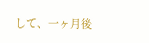して、一ヶ月後